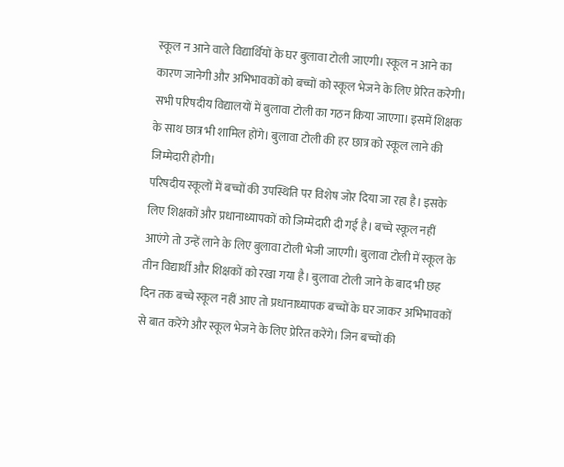स्कूल न आने वाले विद्यार्थियों के घर बुलावा टोली जाएगी। स्कूल न आने का कारण जानेगी और अभिभावकों को बच्चों को स्कूल भेजने के लिए प्रेरित करेगी। सभी परिषदीय विद्यालयों में बुलावा टोली का गठन किया जाएगा। इसमें शिक्षक के साथ छात्र भी शामिल होंगे। बुलावा टोली की हर छात्र को स्कूल लाने की जिम्मेदारी होगी।
परिषदीय स्कूलों में बच्चों की उपस्थिति पर विशेष जोर दिया जा रहा है। इसके लिए शिक्षकों और प्रधानाध्यापकों को जिम्मेदारी दी गई है। बच्चे स्कूल नहीं आएंगे तो उन्हें लाने के लिए बुलावा टोली भेजी जाएगी। बुलावा टोली में स्कूल के तीन विद्यार्थी और शिक्षकों को रखा गया है। बुलावा टोली जाने के बाद भी छह दिन तक बच्चे स्कूल नहीं आए तो प्रधानाध्यापक बच्चों के घर जाकर अभिभावकों से बात करेंगे और स्कूल भेजने के लिए प्रेरित करेंगे। जिन बच्चों की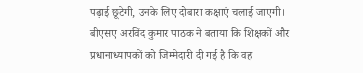पढ़ाई छूटेगी, उनके लिए दोबारा कक्षाएं चलाई जाएगी। बीएसए अरविंद कुमार पाठक ने बताया कि शिक्षकों और प्रधानाध्यापकों को जिम्मेदारी दी गई है कि वह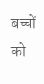बच्चों को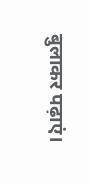बुलाकर पढ़ाएं।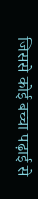जिससे कोई बच्चा पढ़ाई से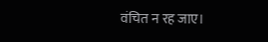वंचित न रह जाए।